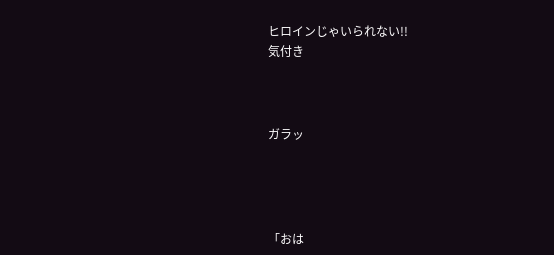ヒロインじゃいられない!!
気付き



ガラッ




「おは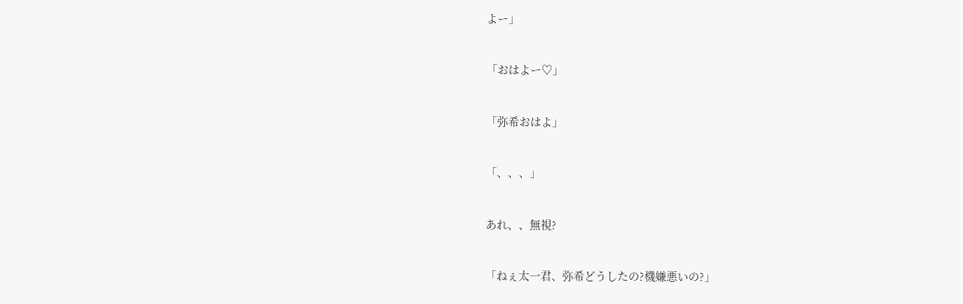よー」


「おはよー♡」


「弥希おはよ」


「、、、」


あれ、、無視?


「ねぇ太一君、弥希どうしたの?機嫌悪いの?」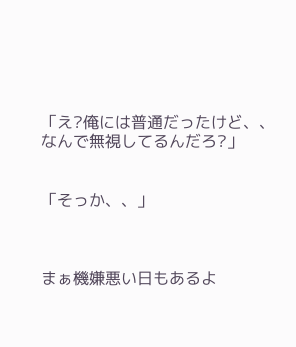「え?俺には普通だったけど、、なんで無視してるんだろ?」


「そっか、、」



まぁ機嫌悪い日もあるよ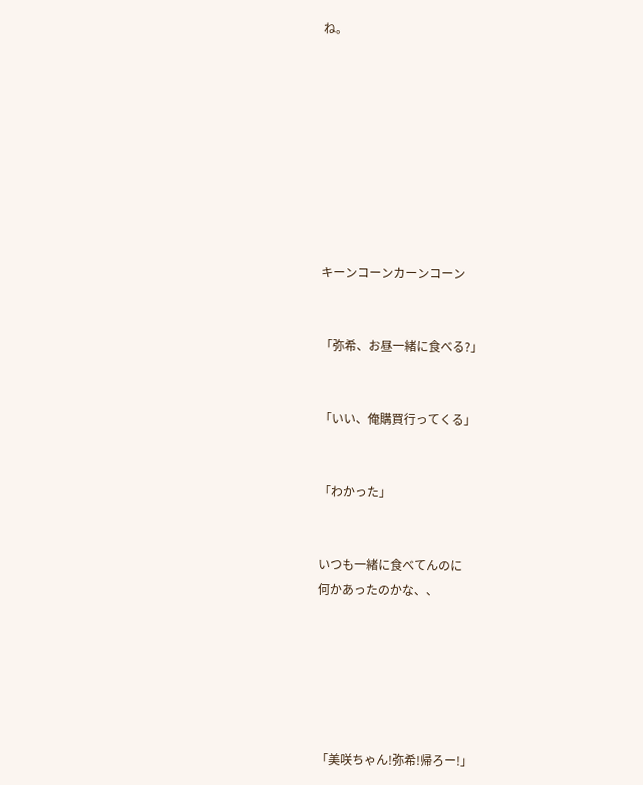ね。









キーンコーンカーンコーン


「弥希、お昼一緒に食べる?」


「いい、俺購買行ってくる」


「わかった」


いつも一緒に食べてんのに
何かあったのかな、、






「美咲ちゃん!弥希!帰ろー!」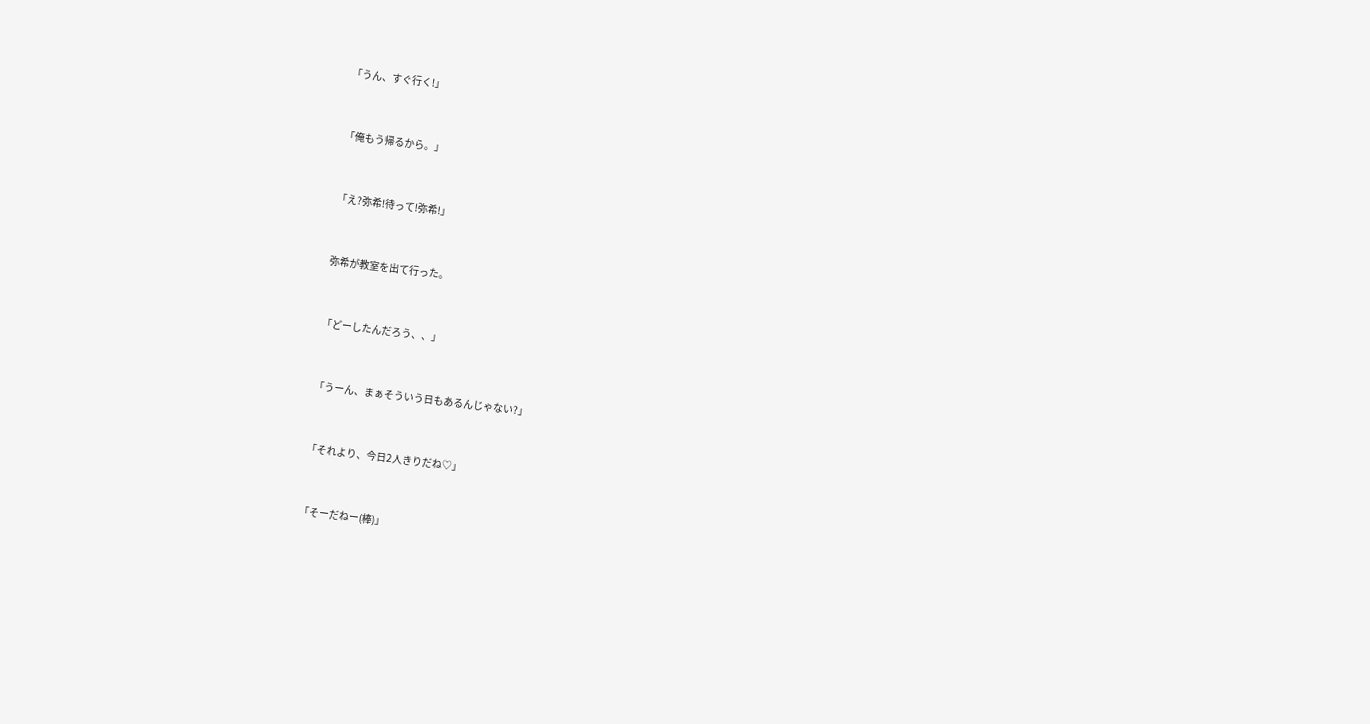「うん、すぐ行く!」


「俺もう帰るから。」


「え?弥希!待って!弥希!」


弥希が教室を出て行った。


「どーしたんだろう、、」


「うーん、まぁそういう日もあるんじゃない?」


「それより、今日2人きりだね♡」


「そーだねー(棒)」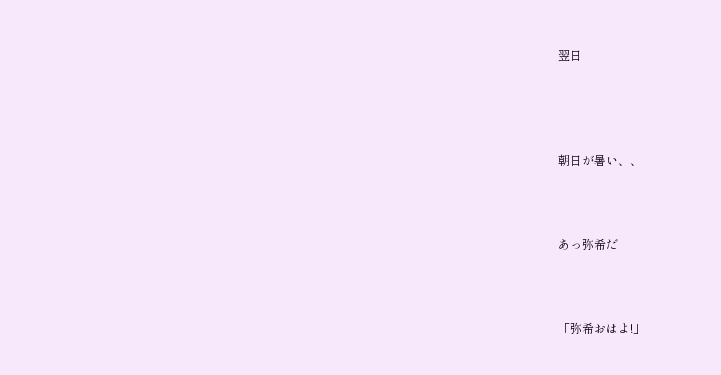翌日




朝日が暑い、、



あっ弥希だ



「弥希おはよ!」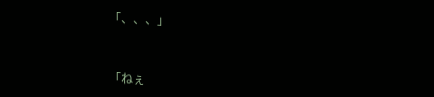「、、、」



「ねぇ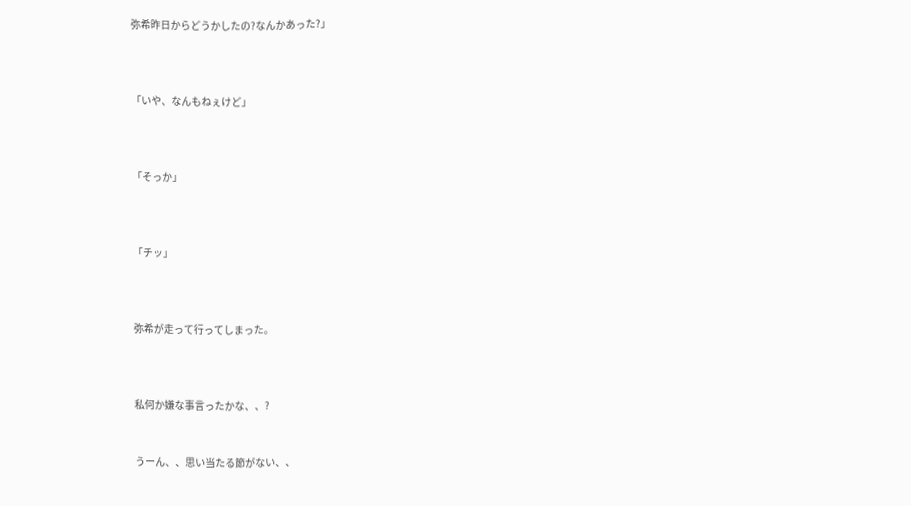弥希昨日からどうかしたの?なんかあった?」



「いや、なんもねぇけど」



「そっか」



「チッ」



弥希が走って行ってしまった。



私何か嫌な事言ったかな、、?


うーん、、思い当たる節がない、、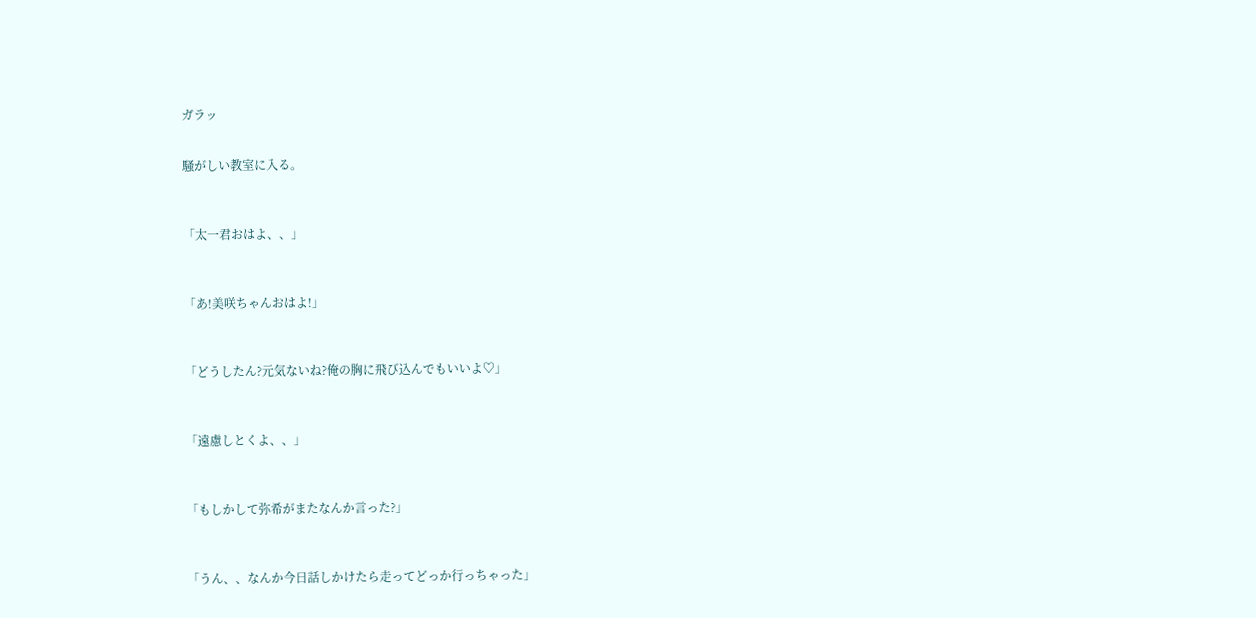ガラッ


騒がしい教室に入る。



「太一君おはよ、、」



「あ!美咲ちゃんおはよ!」



「どうしたん?元気ないね?俺の胸に飛び込んでもいいよ♡」



「遠慮しとくよ、、」



「もしかして弥希がまたなんか言った?」



「うん、、なんか今日話しかけたら走ってどっか行っちゃった」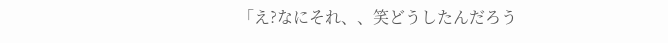「え?なにそれ、、笑どうしたんだろう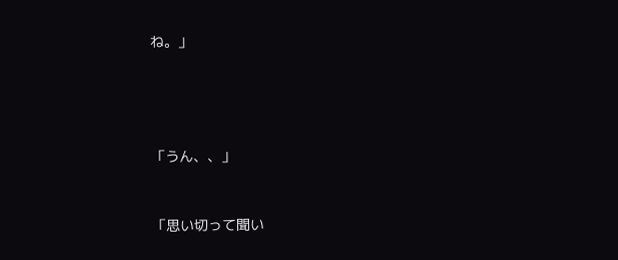ね。」




「うん、、」


「思い切って聞い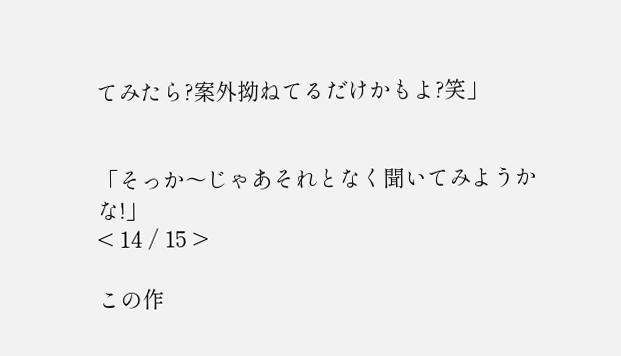てみたら?案外拗ねてるだけかもよ?笑」


「そっか〜じゃあそれとなく聞いてみようかな!」
< 14 / 15 >

この作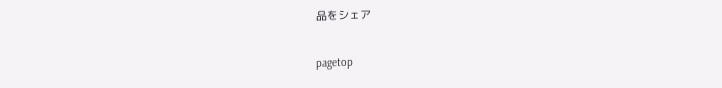品をシェア

pagetop